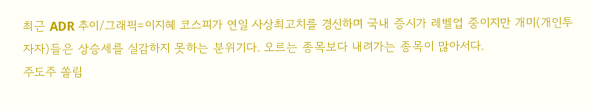최근 ADR 추이/그래픽=이지혜 코스피가 연일 사상최고치를 경신하며 국내 증시가 레벨업 중이지만 개미(개인투자자)들은 상승세를 실감하지 못하는 분위기다. 오르는 종목보다 내려가는 종목이 많아서다.
주도주 쏠림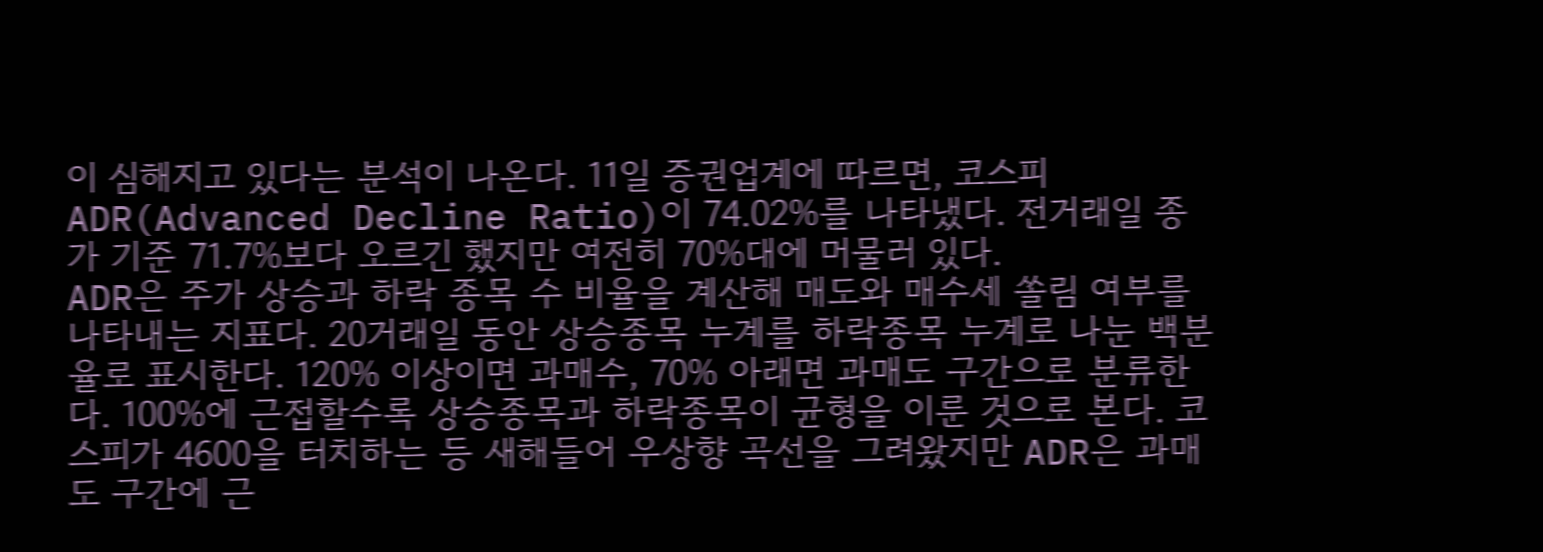이 심해지고 있다는 분석이 나온다. 11일 증권업계에 따르면, 코스피 ADR(Advanced Decline Ratio)이 74.02%를 나타냈다. 전거래일 종가 기준 71.7%보다 오르긴 했지만 여전히 70%대에 머물러 있다.
ADR은 주가 상승과 하락 종목 수 비율을 계산해 매도와 매수세 쏠림 여부를 나타내는 지표다. 20거래일 동안 상승종목 누계를 하락종목 누계로 나눈 백분율로 표시한다. 120% 이상이면 과매수, 70% 아래면 과매도 구간으로 분류한다. 100%에 근접할수록 상승종목과 하락종목이 균형을 이룬 것으로 본다. 코스피가 4600을 터치하는 등 새해들어 우상향 곡선을 그려왔지만 ADR은 과매도 구간에 근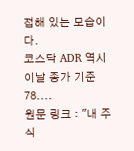접해 있는 모습이다.
코스닥 ADR 역시 이날 종가 기준 78....
원문 링크 : "내 주식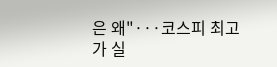은 왜"···코스피 최고가 실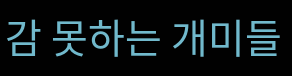감 못하는 개미들